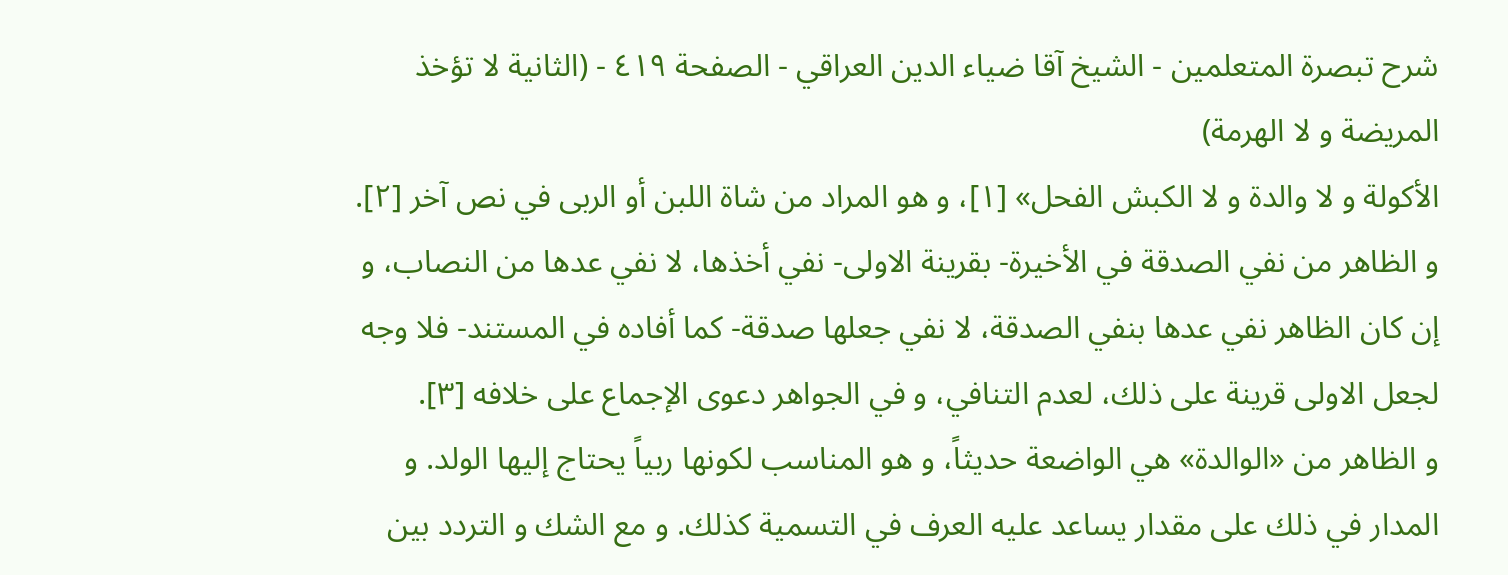شرح تبصرة المتعلمين - الشيخ آقا ضياء الدين العراقي - الصفحة ٤١٩ - (الثانية لا تؤخذ المريضة و لا الهرمة)
الأكولة و لا والدة و لا الكبش الفحل» [١]، و هو المراد من شاة اللبن أو الربى في نص آخر [٢].
و الظاهر من نفي الصدقة في الأخيرة- بقرينة الاولى- نفي أخذها، لا نفي عدها من النصاب، و إن كان الظاهر نفي عدها بنفي الصدقة، لا نفي جعلها صدقة- كما أفاده في المستند- فلا وجه لجعل الاولى قرينة على ذلك، لعدم التنافي، و في الجواهر دعوى الإجماع على خلافه [٣].
و الظاهر من «الوالدة» هي الواضعة حديثاً، و هو المناسب لكونها ربياً يحتاج إليها الولد. و المدار في ذلك على مقدار يساعد عليه العرف في التسمية كذلك. و مع الشك و التردد بين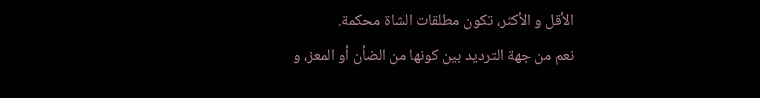الأقل و الأكثر، تكون مطلقات الشاة محكمة.
نعم من جهة الترديد بين كونها من الضأن أو المعز، و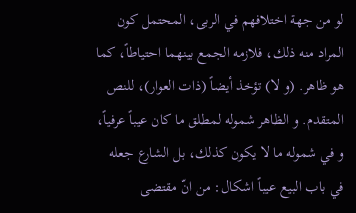لو من جهة اختلافهم في الربى، المحتمل كون المراد منه ذلك، فلازمه الجمع بينهما احتياطاً، كما هو ظاهر. (و لا) تؤخذ أيضاً (ذات العوار)، للنص المتقدم. و الظاهر شموله لمطلق ما كان عيباً عرفياً، و في شموله ما لا يكون كذلك، بل الشارع جعله في باب البيع عيباً اشكال: من انّ مقتضى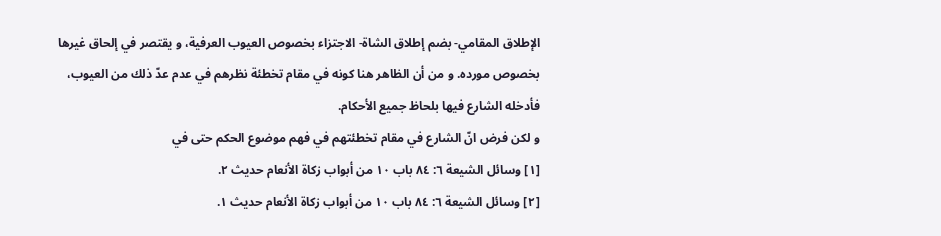الإطلاق المقامي- بضم إطلاق الشاة- الاجتزاء بخصوص العيوب العرفية، و يقتصر في إلحاق غيرها بخصوص مورده. و من أن الظاهر هنا كونه في مقام تخطئة نظرهم في عدم عدّ ذلك من العيوب، فأدخله الشارع فيها بلحاظ جميع الأحكام.
و لكن فرض انّ الشارع في مقام تخطئتهم في فهم موضوع الحكم حتى في
[١] وسائل الشيعة ٦: ٨٤ باب ١٠ من أبواب زكاة الأنعام حديث ٢.
[٢] وسائل الشيعة ٦: ٨٤ باب ١٠ من أبواب زكاة الأنعام حديث ١.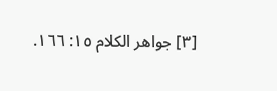[٣] جواهر الكلام ١٥: ١٦٦.